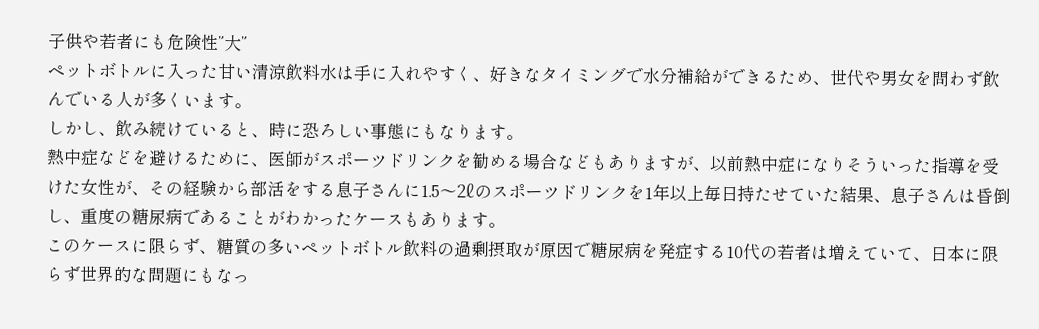子供や若者にも危険性”大”
ペットボトルに入った甘い清涼飲料水は手に入れやすく、好きなタイミングで水分補給ができるため、世代や男女を問わず飲んでいる人が多くいます。
しかし、飲み続けていると、時に恐ろしい事態にもなります。
熱中症などを避けるために、医師がスポーツドリンクを勧める場合などもありますが、以前熱中症になりそういった指導を受けた女性が、その経験から部活をする息子さんに1.5〜2ℓのスポーツドリンクを1年以上毎日持たせていた結果、息子さんは昏倒し、重度の糖尿病であることがわかったケースもあります。
このケースに限らず、糖質の多いペットボトル飲料の過剰摂取が原因で糖尿病を発症する10代の若者は増えていて、日本に限らず世界的な問題にもなっ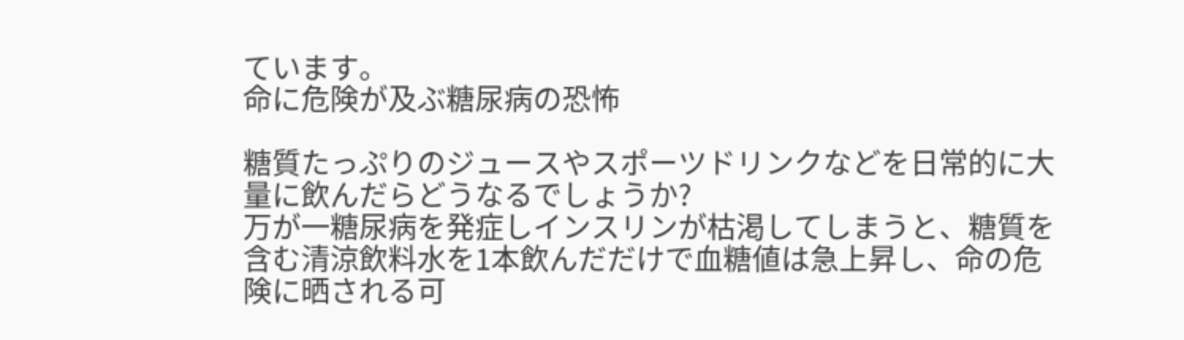ています。
命に危険が及ぶ糖尿病の恐怖

糖質たっぷりのジュースやスポーツドリンクなどを日常的に大量に飲んだらどうなるでしょうか?
万が一糖尿病を発症しインスリンが枯渇してしまうと、糖質を含む清涼飲料水を1本飲んだだけで血糖値は急上昇し、命の危険に晒される可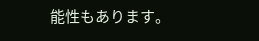能性もあります。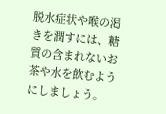脱水症状や喉の渇きを潤すには、糖質の含まれないお茶や水を飲むようにしましょう。